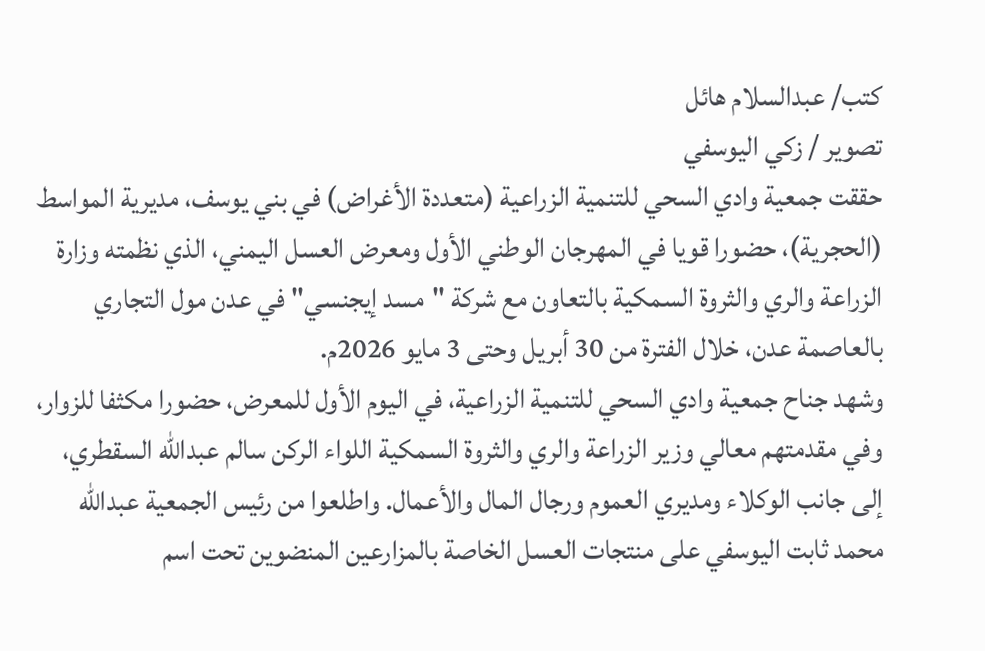كتب/ عبدالسلام هائل
تصوير / زكي اليوسفي
حققت جمعية وادي السحي للتنمية الزراعية (متعددة الأغراض) في بني يوسف، مديرية المواسط (الحجرية)، حضورا قويا في المهرجان الوطني الأول ومعرض العسل اليمني، الذي نظمته وزارة الزراعة والري والثروة السمكية بالتعاون مع شركة "مسد إيجنسي" في عدن مول التجاري بالعاصمة عدن، خلال الفترة من 30 أبريل وحتى 3 مايو 2026م.
وشهد جناح جمعية وادي السحي للتنمية الزراعية، في اليوم الأول للمعرض، حضورا مكثفا للزوار، وفي مقدمتهم معالي وزير الزراعة والري والثروة السمكية اللواء الركن سالم عبدالله السقطري، إلى جانب الوكلاء ومديري العموم ورجال المال والأعمال. واطلعوا من رئيس الجمعية عبدالله محمد ثابت اليوسفي على منتجات العسل الخاصة بالمزارعين المنضوين تحت اسم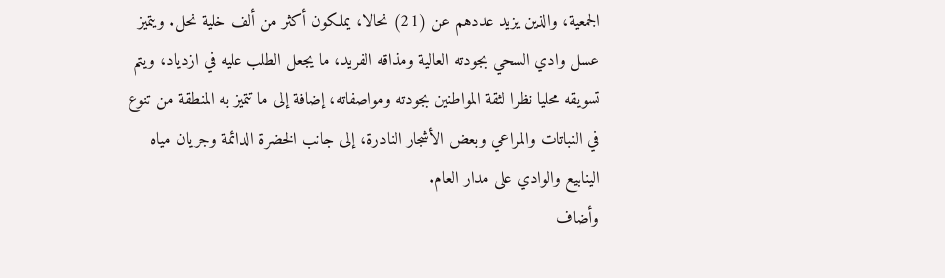الجمعية، والذين يزيد عددهم عن (21) نحالا، يملكون أكثر من ألف خلية نحل. ويتميز عسل وادي السحي بجودته العالية ومذاقه الفريد، ما يجعل الطلب عليه في ازدياد، ويتم تسويقه محليا نظرا لثقة المواطنين بجودته ومواصفاته، إضافة إلى ما تتميز به المنطقة من تنوع في النباتات والمراعي وبعض الأشجار النادرة، إلى جانب الخضرة الدائمة وجريان مياه الينابيع والوادي على مدار العام.
وأضاف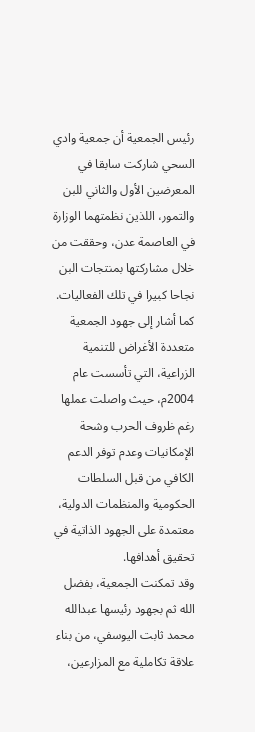رئيس الجمعية أن جمعية وادي السحي شاركت سابقا في المعرضين الأول والثاني للبن والتمور، اللذين نظمتهما الوزارة في العاصمة عدن، وحققت من خلال مشاركتها بمنتجات البن نجاحا كبيرا في تلك الفعاليات. كما أشار إلى جهود الجمعية متعددة الأغراض للتنمية الزراعية، التي تأسست عام 2004م، حيث واصلت عملها رغم ظروف الحرب وشحة الإمكانيات وعدم توفر الدعم الكافي من قبل السلطات الحكومية والمنظمات الدولية، معتمدة على الجهود الذاتية في تحقيق أهدافها.
وقد تمكنت الجمعية، بفضل الله ثم بجهود رئيسها عبدالله محمد ثابت اليوسفي، من بناء علاقة تكاملية مع المزارعين،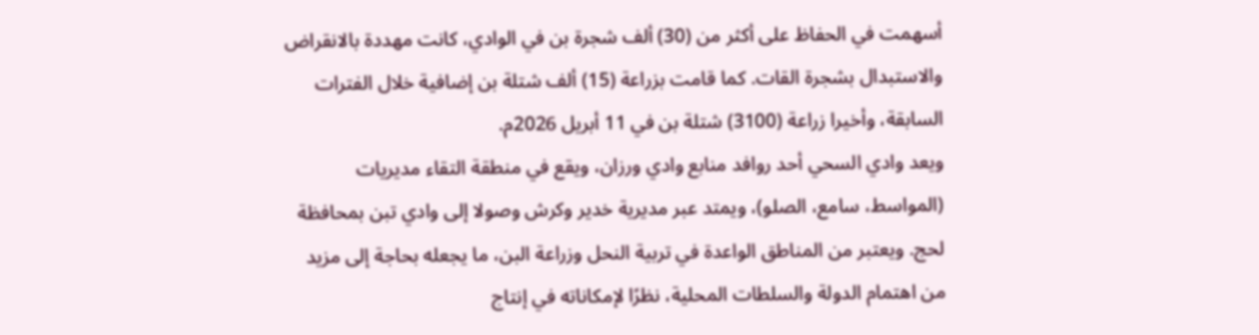أسهمت في الحفاظ على أكثر من (30) ألف شجرة بن في الوادي، كانت مهددة بالانقراض والاستبدال بشجرة القات. كما قامت بزراعة (15) ألف شتلة بن إضافية خلال الفترات السابقة، وأخيرا زراعة (3100) شتلة بن في 11 أبريل 2026م.
ويعد وادي السحي أحد روافد منابع وادي ورزان، ويقع في منطقة التقاء مديريات (المواسط، سامع، الصلو)، ويمتد عبر مديرية خدير وكرش وصولا إلى وادي تبن بمحافظة لحج. ويعتبر من المناطق الواعدة في تربية النحل وزراعة البن، ما يجعله بحاجة إلى مزيد من اهتمام الدولة والسلطات المحلية، نظرًا لإمكاناته في إنتاج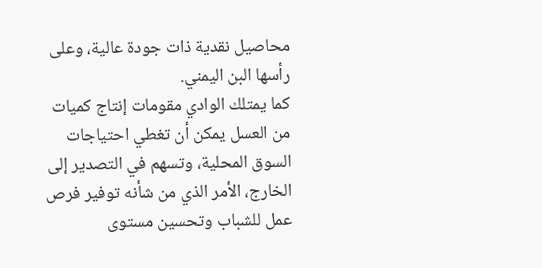محاصيل نقدية ذات جودة عالية، وعلى رأسها البن اليمني.
كما يمتلك الوادي مقومات إنتاج كميات من العسل يمكن أن تغطي احتياجات السوق المحلية، وتسهم في التصدير إلى الخارج، الأمر الذي من شأنه توفير فرص عمل للشباب وتحسين مستوى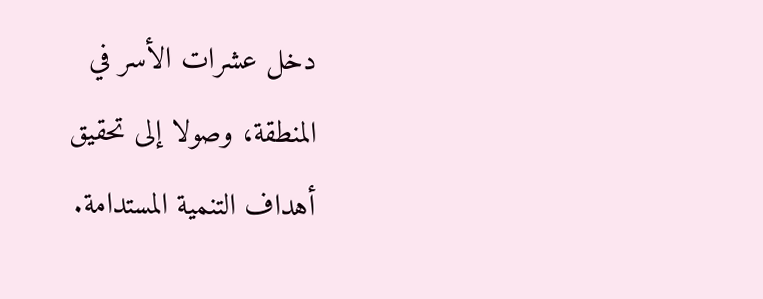دخل عشرات الأسر في المنطقة، وصولا إلى تحقيق أهداف التنمية المستدامة.